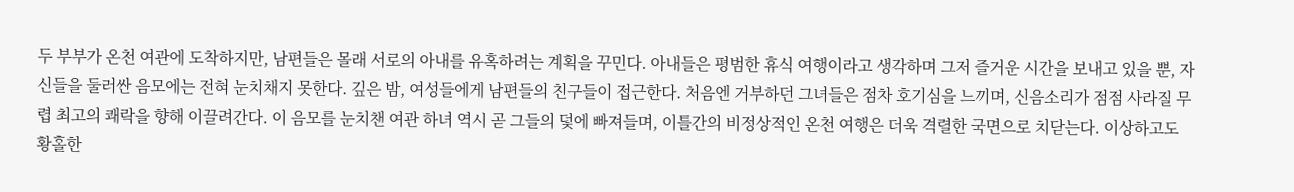두 부부가 온천 여관에 도착하지만, 남편들은 몰래 서로의 아내를 유혹하려는 계획을 꾸민다. 아내들은 평범한 휴식 여행이라고 생각하며 그저 즐거운 시간을 보내고 있을 뿐, 자신들을 둘러싼 음모에는 전혀 눈치채지 못한다. 깊은 밤, 여성들에게 남편들의 친구들이 접근한다. 처음엔 거부하던 그녀들은 점차 호기심을 느끼며, 신음소리가 점점 사라질 무렵 최고의 쾌락을 향해 이끌려간다. 이 음모를 눈치챈 여관 하녀 역시 곧 그들의 덫에 빠져들며, 이틀간의 비정상적인 온천 여행은 더욱 격렬한 국면으로 치닫는다. 이상하고도 황홀한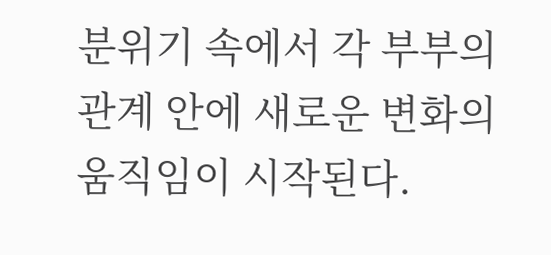분위기 속에서 각 부부의 관계 안에 새로운 변화의 움직임이 시작된다.